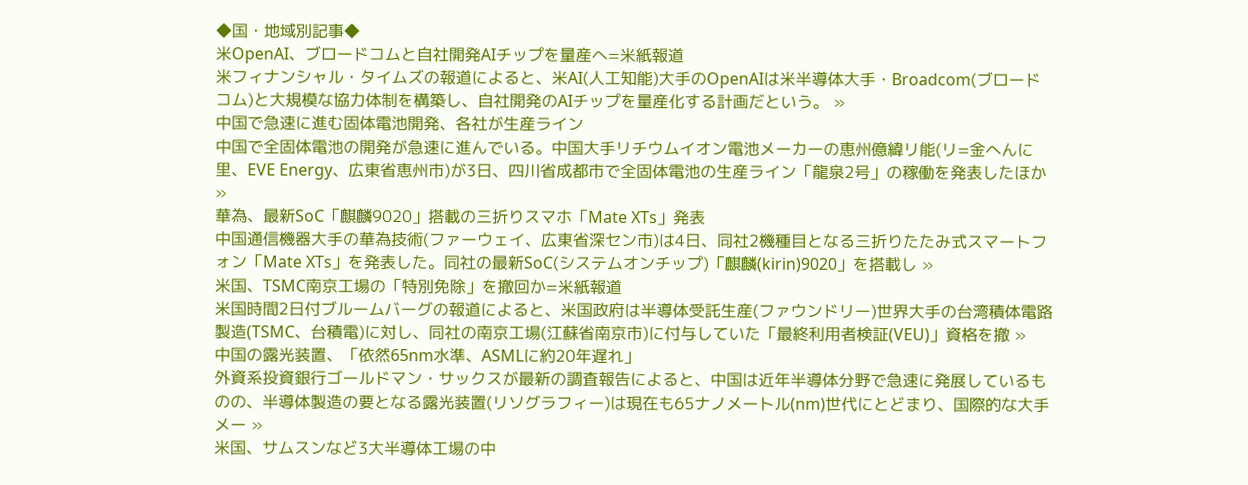◆国・地域別記事◆
米OpenAI、ブロードコムと自社開発AIチップを量産へ=米紙報道
米フィナンシャル・タイムズの報道によると、米AI(人工知能)大手のOpenAIは米半導体大手・Broadcom(ブロードコム)と大規模な協力体制を構築し、自社開発のAIチップを量産化する計画だという。 »
中国で急速に進む固体電池開発、各社が生産ライン
中国で全固体電池の開発が急速に進んでいる。中国大手リチウムイオン電池メーカーの恵州億緯リ能(リ=金へんに里、EVE Energy、広東省恵州市)が3日、四川省成都市で全固体電池の生産ライン「龍泉2号」の稼働を発表したほか »
華為、最新SoC「麒麟9020」搭載の三折りスマホ「Mate XTs」発表
中国通信機器大手の華為技術(ファーウェイ、広東省深セン市)は4日、同社2機種目となる三折りたたみ式スマートフォン「Mate XTs」を発表した。同社の最新SoC(システムオンチップ)「麒麟(kirin)9020」を搭載し »
米国、TSMC南京工場の「特別免除」を撤回か=米紙報道
米国時間2日付ブルームバーグの報道によると、米国政府は半導体受託生産(ファウンドリー)世界大手の台湾積体電路製造(TSMC、台積電)に対し、同社の南京工場(江蘇省南京市)に付与していた「最終利用者検証(VEU)」資格を撤 »
中国の露光装置、「依然65nm水準、ASMLに約20年遅れ」
外資系投資銀行ゴールドマン・サックスが最新の調査報告によると、中国は近年半導体分野で急速に発展しているものの、半導体製造の要となる露光装置(リソグラフィー)は現在も65ナノメートル(nm)世代にとどまり、国際的な大手メー »
米国、サムスンなど3大半導体工場の中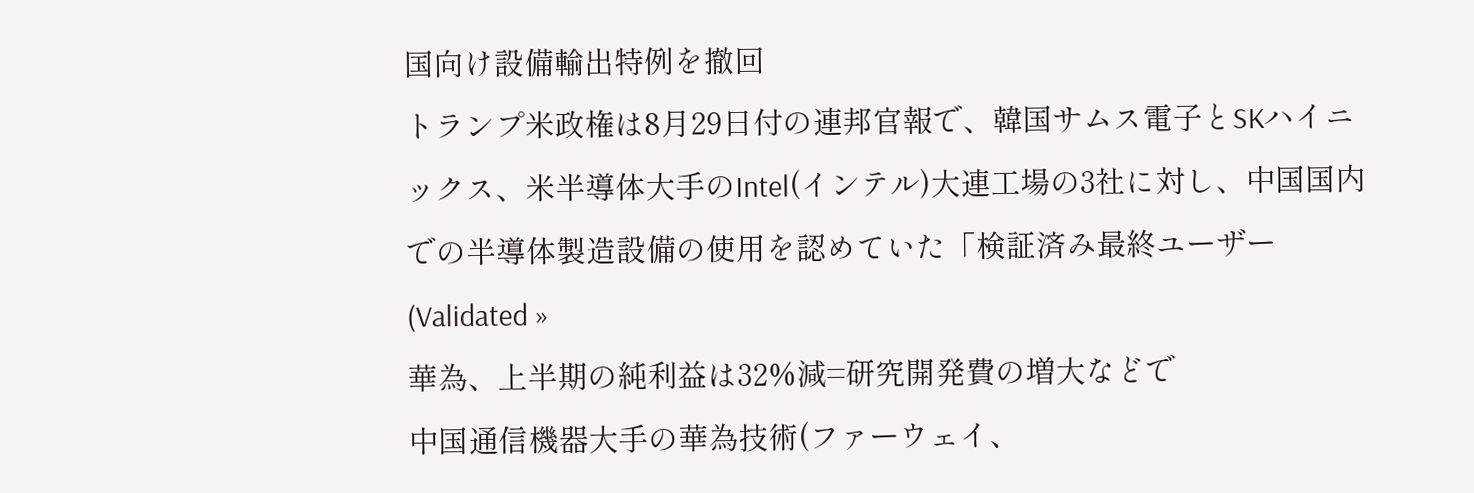国向け設備輸出特例を撤回
トランプ米政権は8月29日付の連邦官報で、韓国サムス電子とSKハイニックス、米半導体大手のIntel(インテル)大連工場の3社に対し、中国国内での半導体製造設備の使用を認めていた「検証済み最終ユーザー(Validated »
華為、上半期の純利益は32%減=研究開発費の増大などで
中国通信機器大手の華為技術(ファーウェイ、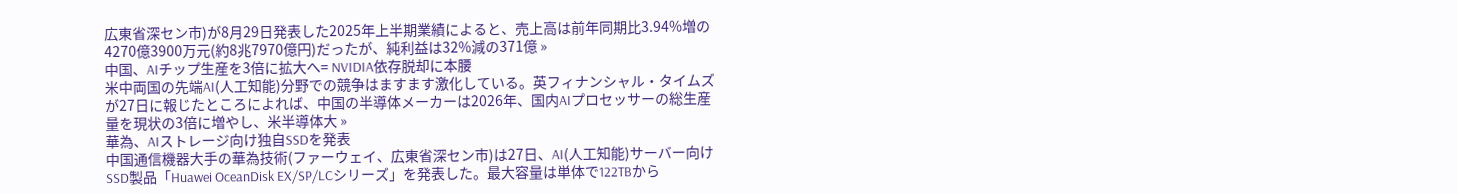広東省深セン市)が8月29日発表した2025年上半期業績によると、売上高は前年同期比3.94%増の4270億3900万元(約8兆7970億円)だったが、純利益は32%減の371億 »
中国、AIチップ生産を3倍に拡大へ= NVIDIA依存脱却に本腰
米中両国の先端AI(人工知能)分野での競争はますます激化している。英フィナンシャル・タイムズが27日に報じたところによれば、中国の半導体メーカーは2026年、国内AIプロセッサーの総生産量を現状の3倍に増やし、米半導体大 »
華為、AIストレージ向け独自SSDを発表
中国通信機器大手の華為技術(ファーウェイ、広東省深セン市)は27日、AI(人工知能)サーバー向けSSD製品「Huawei OceanDisk EX/SP/LCシリーズ」を発表した。最大容量は単体で122TBから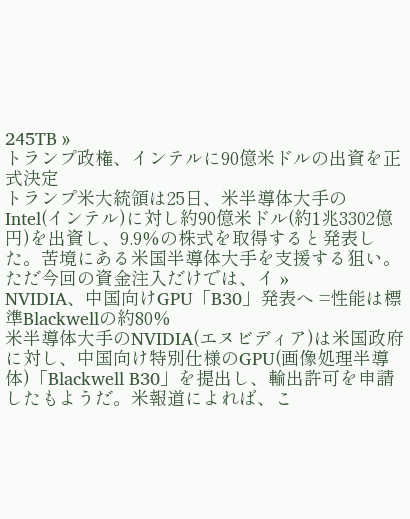245TB »
トランプ政権、インテルに90億米ドルの出資を正式決定
トランプ米大統領は25日、米半導体大手のIntel(インテル)に対し約90億米ドル(約1兆3302億円)を出資し、9.9%の株式を取得すると発表した。苦境にある米国半導体大手を支援する狙い。ただ今回の資金注入だけでは、イ »
NVIDIA、中国向けGPU「B30」発表へ =性能は標準Blackwellの約80%
米半導体大手のNVIDIA(エヌビディア)は米国政府に対し、中国向け特別仕様のGPU(画像処理半導体)「Blackwell B30」を提出し、輸出許可を申請したもようだ。米報道によれば、こ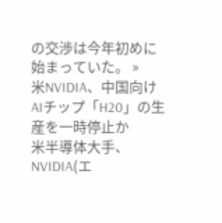の交渉は今年初めに始まっていた。 »
米NVIDIA、中国向けAIチップ「H20」の生産を一時停止か
米半導体大手、NVIDIA(エ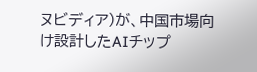ヌビディア)が、中国市場向け設計したAIチップ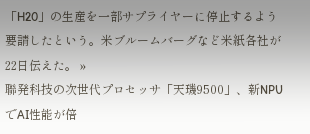「H20」の生産を一部サプライヤーに停止するよう要請したという。米ブルームバーグなど米紙各社が22日伝えた。 »
聯発科技の次世代プロセッサ「天璣9500」、新NPUでAI性能が倍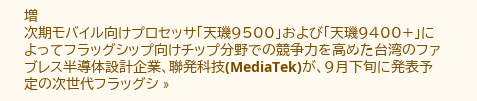増
次期モバイル向けプロセッサ「天璣9500」および「天璣9400+」によってフラッグシップ向けチップ分野での競争力を高めた台湾のファブレス半導体設計企業、聯発科技(MediaTek)が、9月下旬に発表予定の次世代フラッグシ »